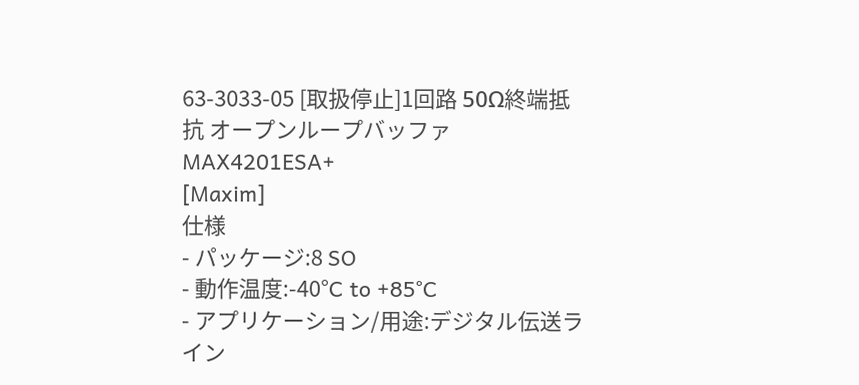63-3033-05 [取扱停止]1回路 50Ω終端抵抗 オープンループバッファ MAX4201ESA+
[Maxim]
仕様
- パッケージ:8 SO
- 動作温度:-40°C to +85°C
- アプリケーション/用途:デジタル伝送ライン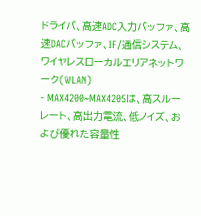ドライバ、高速ADC入力バッファ、高速DACバッファ、IF/通信システム、ワイヤレスローカルエリアネットワーク(WLAN)
- MAX4200~MAX4205は、高スルーレート、高出力電流、低ノイズ、および優れた容量性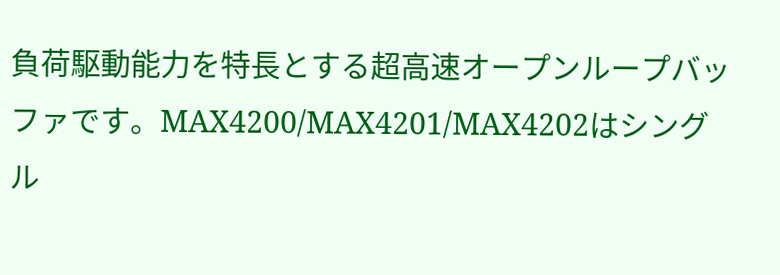負荷駆動能力を特長とする超高速オープンループバッファです。MAX4200/MAX4201/MAX4202はシングル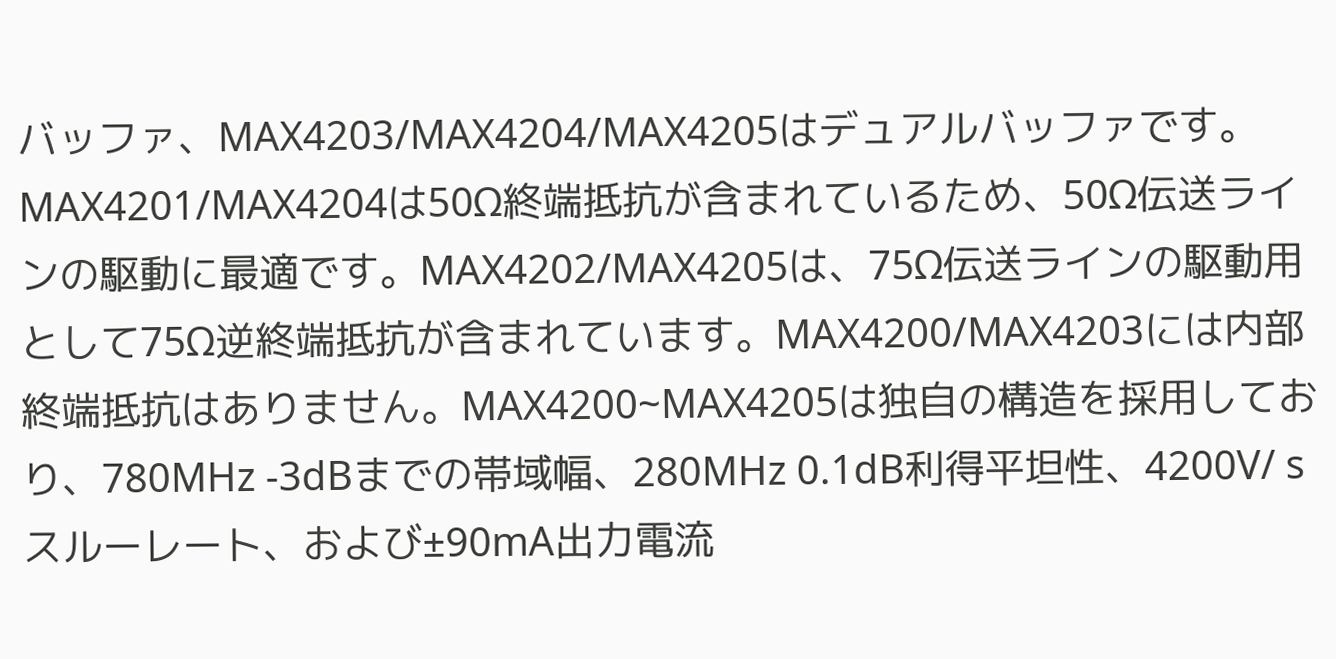バッファ、MAX4203/MAX4204/MAX4205はデュアルバッファです。MAX4201/MAX4204は50Ω終端抵抗が含まれているため、50Ω伝送ラインの駆動に最適です。MAX4202/MAX4205は、75Ω伝送ラインの駆動用として75Ω逆終端抵抗が含まれています。MAX4200/MAX4203には内部終端抵抗はありません。MAX4200~MAX4205は独自の構造を採用しており、780MHz -3dBまでの帯域幅、280MHz 0.1dB利得平坦性、4200V/ sスルーレート、および±90mA出力電流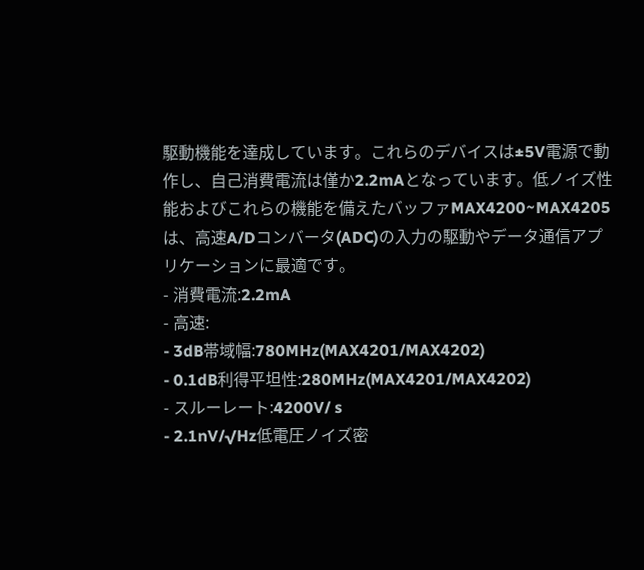駆動機能を達成しています。これらのデバイスは±5V電源で動作し、自己消費電流は僅か2.2mAとなっています。低ノイズ性能およびこれらの機能を備えたバッファMAX4200~MAX4205は、高速A/Dコンバータ(ADC)の入力の駆動やデータ通信アプリケーションに最適です。
- 消費電流:2.2mA
- 高速:
- 3dB帯域幅:780MHz(MAX4201/MAX4202)
- 0.1dB利得平坦性:280MHz(MAX4201/MAX4202)
- スルーレート:4200V/ s
- 2.1nV/√Hz低電圧ノイズ密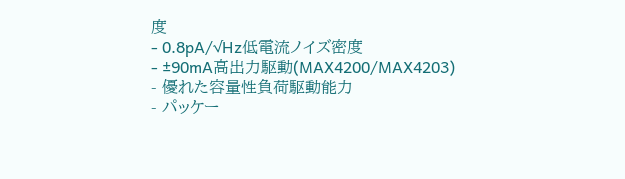度
- 0.8pA/√Hz低電流ノイズ密度
- ±90mA高出力駆動(MAX4200/MAX4203)
- 優れた容量性負荷駆動能力
- パッケー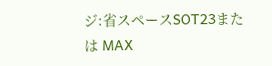ジ:省スペースSOT23または MAX